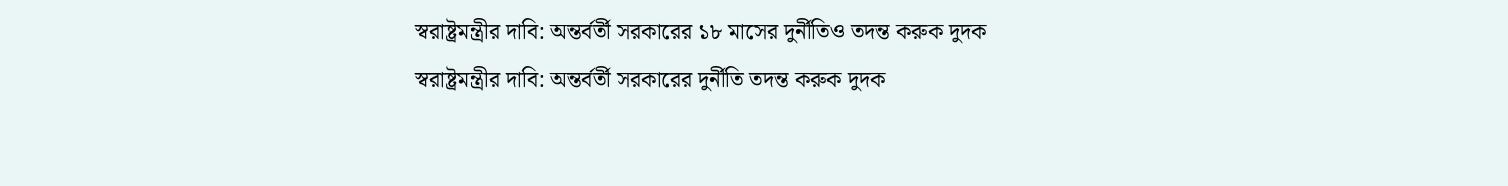স্বরাষ্ট্রমন্ত্রীর দাবি: অন্তর্বর্তী সরকারের ১৮ মাসের দুর্নীতিও তদন্ত করুক দুদক
স্বরাষ্ট্রমন্ত্রীর দাবি: অন্তর্বর্তী সরকারের দুর্নীতি তদন্ত করুক দুদক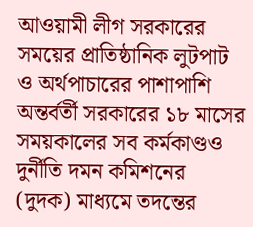আওয়ামী লীগ সরকারের সময়ের প্রাতিষ্ঠানিক লুটপাট ও অর্থপাচারের পাশাপাশি অন্তর্বর্তী সরকারের ১৮ মাসের সময়কালের সব কর্মকাণ্ডও দুর্নীতি দমন কমিশনের (দুদক) মাধ্যমে তদন্তের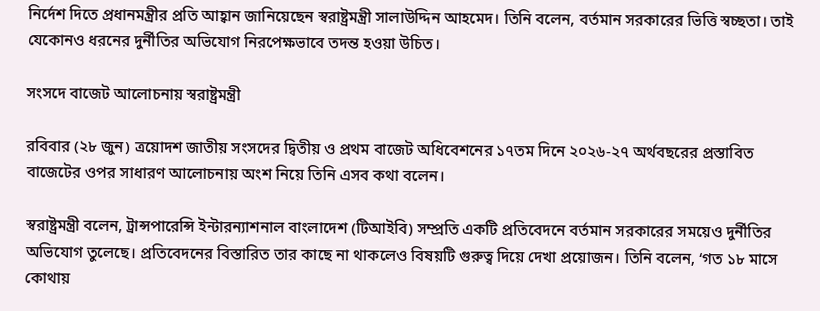নির্দেশ দিতে প্রধানমন্ত্রীর প্রতি আহ্বান জানিয়েছেন স্বরাষ্ট্রমন্ত্রী সালাউদ্দিন আহমেদ। তিনি বলেন, বর্তমান সরকারের ভিত্তি স্বচ্ছতা। তাই যেকোনও ধরনের দুর্নীতির অভিযোগ নিরপেক্ষভাবে তদন্ত হওয়া উচিত।

সংসদে বাজেট আলোচনায় স্বরাষ্ট্রমন্ত্রী

রবিবার (২৮ জুন) ত্রয়োদশ জাতীয় সংসদের দ্বিতীয় ও প্রথম বাজেট অধিবেশনের ১৭তম দিনে ২০২৬-২৭ অর্থবছরের প্রস্তাবিত বাজেটের ওপর সাধারণ আলোচনায় অংশ নিয়ে তিনি এসব কথা বলেন।

স্বরাষ্ট্রমন্ত্রী বলেন, ট্রান্সপারেন্সি ইন্টারন্যাশনাল বাংলাদেশ (টিআইবি) সম্প্রতি একটি প্রতিবেদনে বর্তমান সরকারের সময়েও দুর্নীতির অভিযোগ তুলেছে। প্রতিবেদনের বিস্তারিত তার কাছে না থাকলেও বিষয়টি গুরুত্ব দিয়ে দেখা প্রয়োজন। তিনি বলেন, ‘গত ১৮ মাসে কোথায়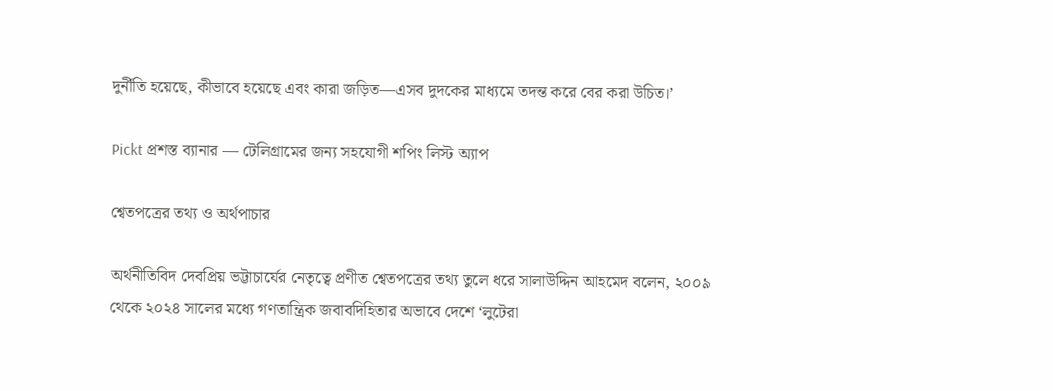দুর্নীতি হয়েছে, কীভাবে হয়েছে এবং কারা জড়িত—এসব দুদকের মাধ্যমে তদন্ত করে বের করা উচিত।’

Pickt প্রশস্ত ব্যানার — টেলিগ্রামের জন্য সহযোগী শপিং লিস্ট অ্যাপ

শ্বেতপত্রের তথ্য ও অর্থপাচার

অর্থনীতিবিদ দেবপ্রিয় ভট্টাচার্যের নেতৃত্বে প্রণীত শ্বেতপত্রের তথ্য তুলে ধরে সালাউদ্দিন আহমেদ বলেন, ২০০৯ থেকে ২০২৪ সালের মধ্যে গণতান্ত্রিক জবাবদিহিতার অভাবে দেশে ‘লুটেরা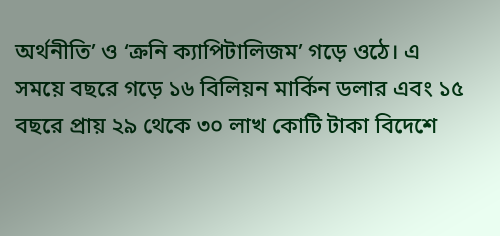অর্থনীতি’ ও ‘ক্রনি ক্যাপিটালিজম’ গড়ে ওঠে। এ সময়ে বছরে গড়ে ১৬ বিলিয়ন মার্কিন ডলার এবং ১৫ বছরে প্রায় ২৯ থেকে ৩০ লাখ কোটি টাকা বিদেশে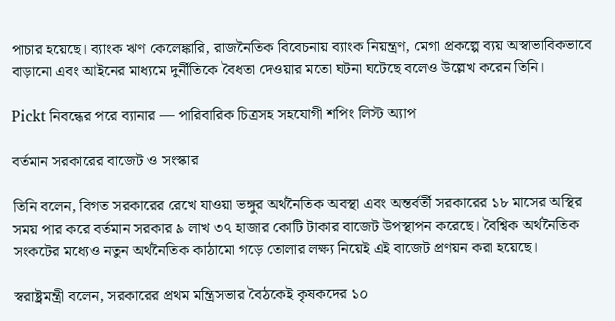পাচার হয়েছে। ব্যাংক ঋণ কেলেঙ্কারি, রাজনৈতিক বিবেচনায় ব্যাংক নিয়ন্ত্রণ, মেগা প্রকল্পে ব্যয় অস্বাভাবিকভাবে বাড়ানো এবং আইনের মাধ্যমে দুর্নীতিকে বৈধতা দেওয়ার মতো ঘটনা ঘটেছে বলেও উল্লেখ করেন তিনি।

Pickt নিবন্ধের পরে ব্যানার — পারিবারিক চিত্রসহ সহযোগী শপিং লিস্ট অ্যাপ

বর্তমান সরকারের বাজেট ও সংস্কার

তিনি বলেন, বিগত সরকারের রেখে যাওয়া ভঙ্গুর অর্থনৈতিক অবস্থা এবং অন্তর্বর্তী সরকারের ১৮ মাসের অস্থির সময় পার করে বর্তমান সরকার ৯ লাখ ৩৭ হাজার কোটি টাকার বাজেট উপস্থাপন করেছে। বৈশ্বিক অর্থনৈতিক সংকটের মধ্যেও নতুন অর্থনৈতিক কাঠামো গড়ে তোলার লক্ষ্য নিয়েই এই বাজেট প্রণয়ন করা হয়েছে।

স্বরাষ্ট্রমন্ত্রী বলেন, সরকারের প্রথম মন্ত্রিসভার বৈঠকেই কৃষকদের ১০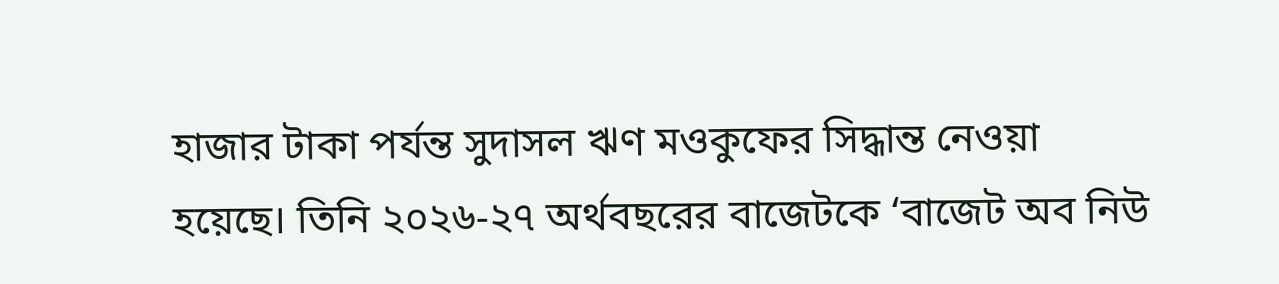হাজার টাকা পর্যন্ত সুদাসল ঋণ মওকুফের সিদ্ধান্ত নেওয়া হয়েছে। তিনি ২০২৬-২৭ অর্থবছরের বাজেটকে ‘বাজেট অব নিউ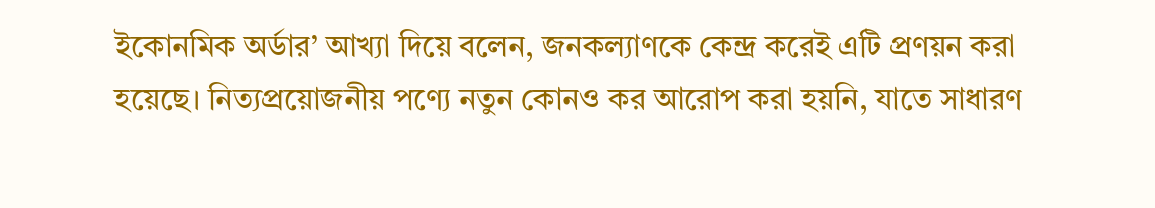ইকোনমিক অর্ডার’ আখ্যা দিয়ে বলেন, জনকল্যাণকে কেন্দ্র করেই এটি প্রণয়ন করা হয়েছে। নিত্যপ্রয়োজনীয় পণ্যে নতুন কোনও কর আরোপ করা হয়নি, যাতে সাধারণ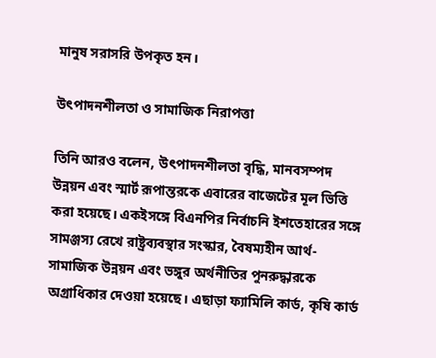মানুষ সরাসরি উপকৃত হন।

উৎপাদনশীলতা ও সামাজিক নিরাপত্তা

তিনি আরও বলেন, উৎপাদনশীলতা বৃদ্ধি, মানবসম্পদ উন্নয়ন এবং স্মার্ট রূপান্তরকে এবারের বাজেটের মূল ভিত্তি করা হয়েছে। একইসঙ্গে বিএনপির নির্বাচনি ইশতেহারের সঙ্গে সামঞ্জস্য রেখে রাষ্ট্রব্যবস্থার সংস্কার, বৈষম্যহীন আর্থ-সামাজিক উন্নয়ন এবং ভঙ্গুর অর্থনীতির পুনরুদ্ধারকে অগ্রাধিকার দেওয়া হয়েছে। এছাড়া ফ্যামিলি কার্ড, কৃষি কার্ড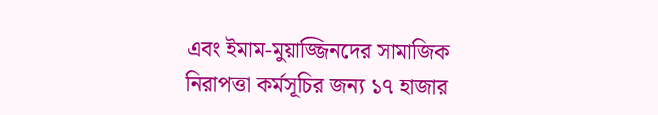এবং ইমাম-মুয়াজ্জিনদের সামাজিক নিরাপত্তা কর্মসূচির জন্য ১৭ হাজার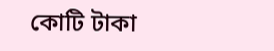কোটি টাকা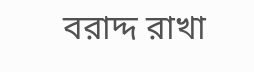বরাদ্দ রাখা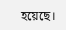হয়েছে।